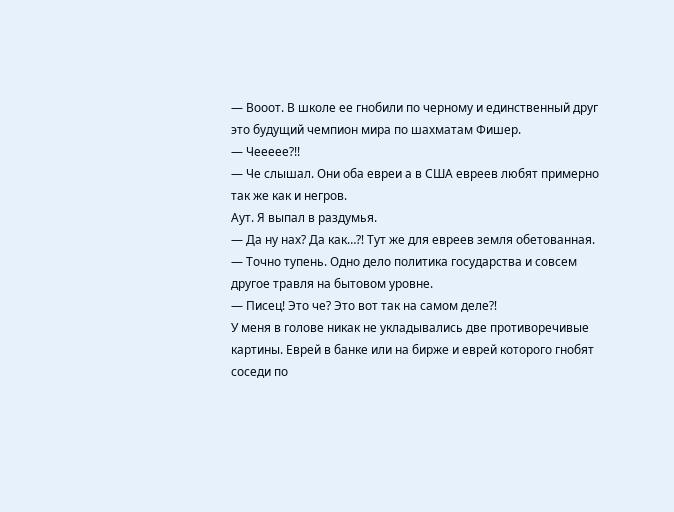— Вооот. В школе ее гнобили по черному и единственный друг это будущий чемпион мира по шахматам Фишер.
— Чеееее?!!
— Че слышал. Они оба евреи а в США евреев любят примерно так же как и негров.
Аут. Я выпал в раздумья.
— Да ну нах? Да как…⁈ Тут же для евреев земля обетованная.
— Точно тупень. Одно дело политика государства и совсем другое травля на бытовом уровне.
— Писец! Это че? Это вот так на самом деле⁈
У меня в голове никак не укладывались две противоречивые картины. Еврей в банке или на бирже и еврей которого гнобят соседи по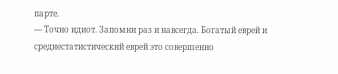парте.
— Точно идиот. Запомни раз и навсегда. Богатый еврей и среднестатистический еврей это совершенно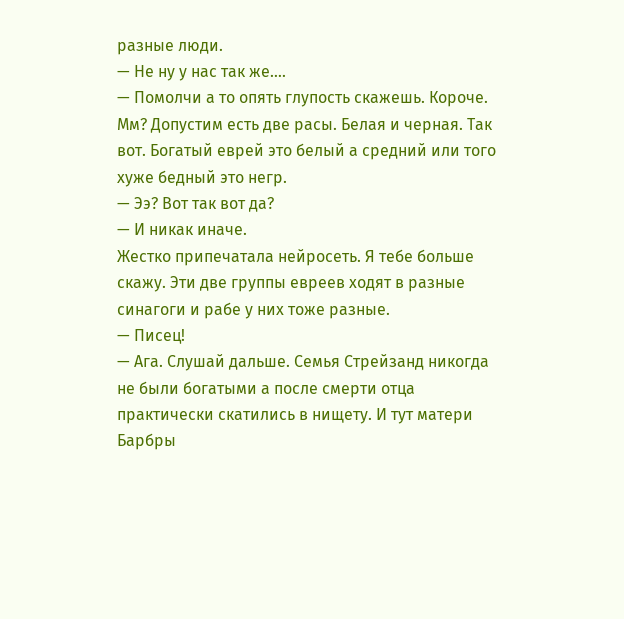разные люди.
— Не ну у нас так же….
— Помолчи а то опять глупость скажешь. Короче. Мм? Допустим есть две расы. Белая и черная. Так вот. Богатый еврей это белый а средний или того хуже бедный это негр.
— Ээ? Вот так вот да?
— И никак иначе.
Жестко припечатала нейросеть. Я тебе больше скажу. Эти две группы евреев ходят в разные синагоги и рабе у них тоже разные.
— Писец!
— Ага. Слушай дальше. Семья Стрейзанд никогда не были богатыми а после смерти отца практически скатились в нищету. И тут матери Барбры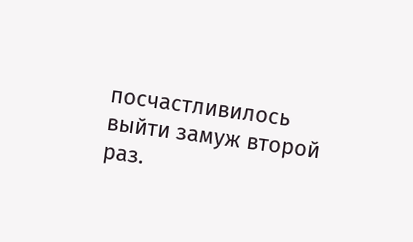посчастливилось выйти замуж второй раз.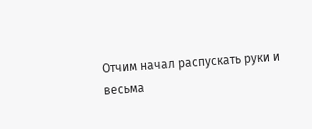Отчим начал распускать руки и весьма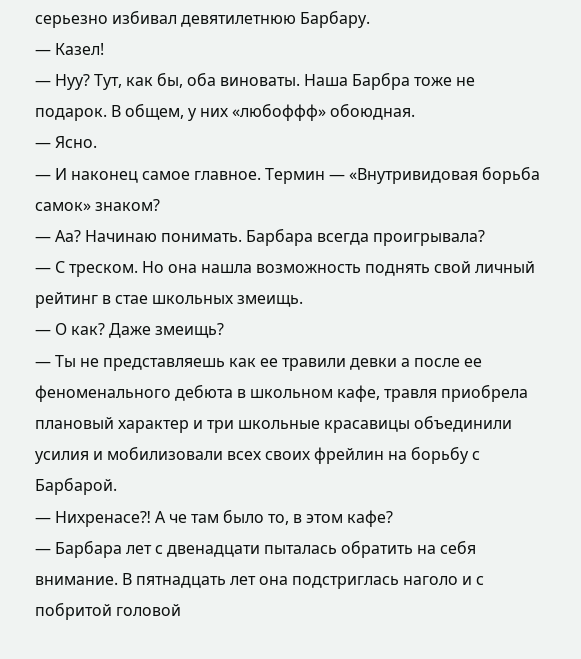серьезно избивал девятилетнюю Барбару.
— Казел!
— Нуу? Тут, как бы, оба виноваты. Наша Барбра тоже не подарок. В общем, у них «любоффф» обоюдная.
— Ясно.
— И наконец самое главное. Термин — «Внутривидовая борьба самок» знаком?
— Аа? Начинаю понимать. Барбара всегда проигрывала?
— С треском. Но она нашла возможность поднять свой личный рейтинг в стае школьных змеищь.
— О как? Даже змеищь?
— Ты не представляешь как ее травили девки а после ее феноменального дебюта в школьном кафе, травля приобрела плановый характер и три школьные красавицы объединили усилия и мобилизовали всех своих фрейлин на борьбу с Барбарой.
— Нихренасе⁈ А че там было то, в этом кафе?
— Барбара лет с двенадцати пыталась обратить на себя внимание. В пятнадцать лет она подстриглась наголо и с побритой головой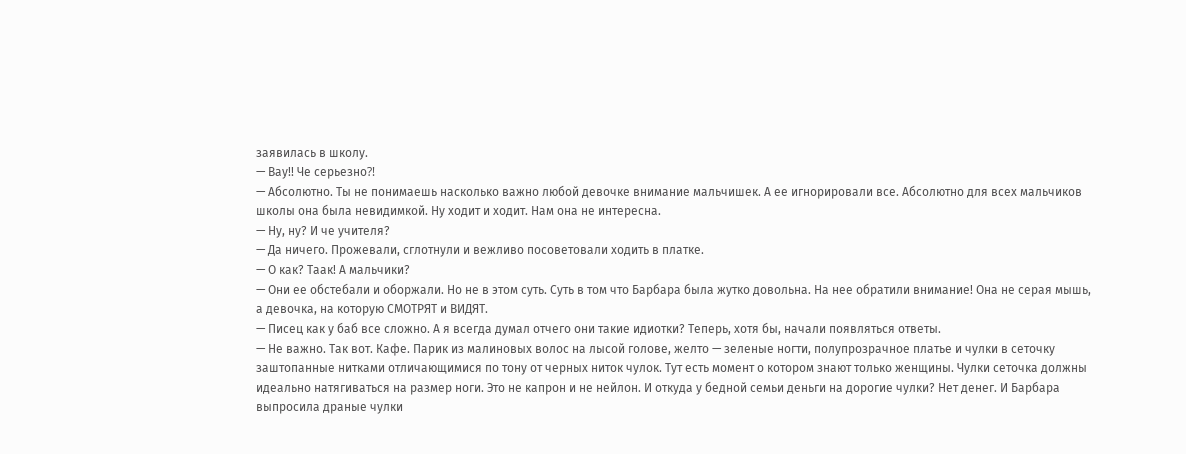заявилась в школу.
— Вау!! Че серьезно⁈
— Абсолютно. Ты не понимаешь насколько важно любой девочке внимание мальчишек. А ее игнорировали все. Абсолютно для всех мальчиков школы она была невидимкой. Ну ходит и ходит. Нам она не интересна.
— Ну, ну? И че учителя?
— Да ничего. Прожевали, сглотнули и вежливо посоветовали ходить в платке.
— О как? Таак! А мальчики?
— Они ее обстебали и оборжали. Но не в этом суть. Суть в том что Барбара была жутко довольна. На нее обратили внимание! Она не серая мышь, а девочка, на которую СМОТРЯТ и ВИДЯТ.
— Писец как у баб все сложно. А я всегда думал отчего они такие идиотки? Теперь, хотя бы, начали появляться ответы.
— Не важно. Так вот. Кафе. Парик из малиновых волос на лысой голове, желто — зеленые ногти, полупрозрачное платье и чулки в сеточку заштопанные нитками отличающимися по тону от черных ниток чулок. Тут есть момент о котором знают только женщины. Чулки сеточка должны идеально натягиваться на размер ноги. Это не капрон и не нейлон. И откуда у бедной семьи деньги на дорогие чулки? Нет денег. И Барбара выпросила драные чулки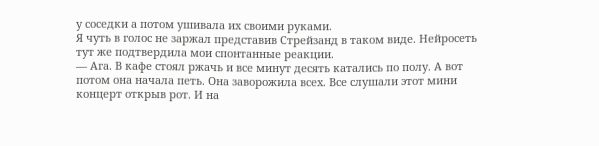у соседки а потом ушивала их своими руками.
Я чуть в голос не заржал представив Стрейзанд в таком виде. Нейросеть тут же подтвердила мои спонтанные реакции.
— Ага. В кафе стоял ржачь и все минут десять катались по полу. А вот потом она начала петь. Она заворожила всех. Все слушали этот мини концерт открыв рот. И на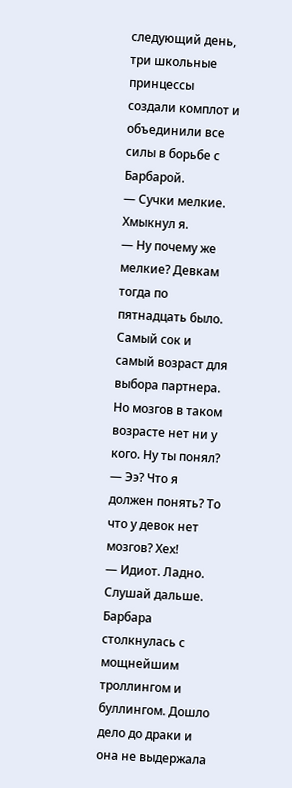следующий день, три школьные принцессы создали комплот и объединили все силы в борьбе с Барбарой.
— Сучки мелкие.
Хмыкнул я.
— Ну почему же мелкие? Девкам тогда по пятнадцать было. Самый сок и самый возраст для выбора партнера. Но мозгов в таком возрасте нет ни у кого. Ну ты понял?
— Ээ? Что я должен понять? То что у девок нет мозгов? Хех!
— Идиот. Ладно. Слушай дальше. Барбара столкнулась с мощнейшим троллингом и буллингом. Дошло дело до драки и она не выдержала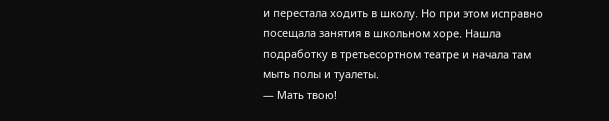и перестала ходить в школу. Но при этом исправно посещала занятия в школьном хоре. Нашла подработку в третьесортном театре и начала там мыть полы и туалеты.
— Мать твою!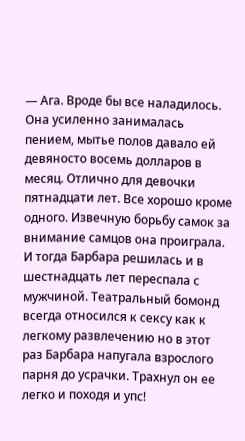— Ага. Вроде бы все наладилось. Она усиленно занималась пением, мытье полов давало ей девяносто восемь долларов в месяц. Отлично для девочки пятнадцати лет. Все хорошо кроме одного. Извечную борьбу самок за внимание самцов она проиграла. И тогда Барбара решилась и в шестнадцать лет переспала с мужчиной. Театральный бомонд всегда относился к сексу как к легкому развлечению но в этот раз Барбара напугала взрослого парня до усрачки. Трахнул он ее легко и походя и упс!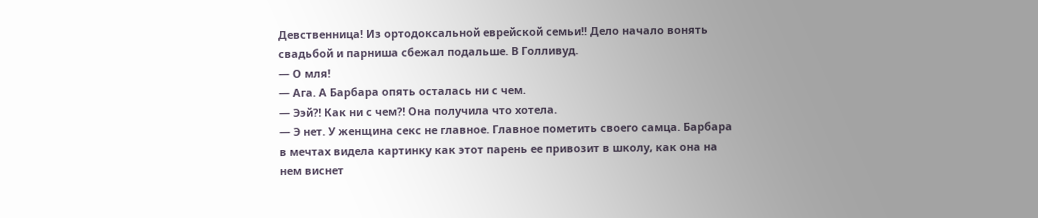Девственница! Из ортодоксальной еврейской семьи!! Дело начало вонять свадьбой и парниша сбежал подальше. В Голливуд.
— О мля!
— Ага. А Барбара опять осталась ни с чем.
— Ээй⁈ Как ни с чем⁈ Она получила что хотела.
— Э нет. У женщина секс не главное. Главное пометить своего самца. Барбара в мечтах видела картинку как этот парень ее привозит в школу, как она на нем виснет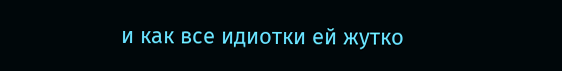и как все идиотки ей жутко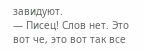завидуют.
— Писец! Слов нет. Это вот че, это вот так все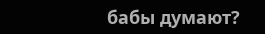бабы думают?